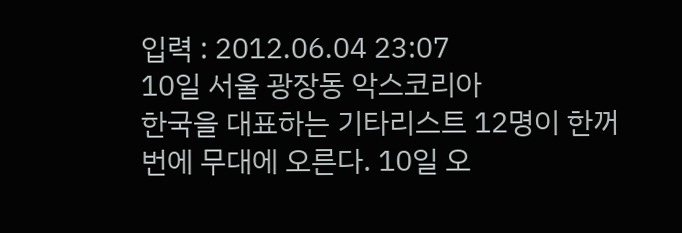입력 : 2012.06.04 23:07
10일 서울 광장동 악스코리아
한국을 대표하는 기타리스트 12명이 한꺼번에 무대에 오른다. 10일 오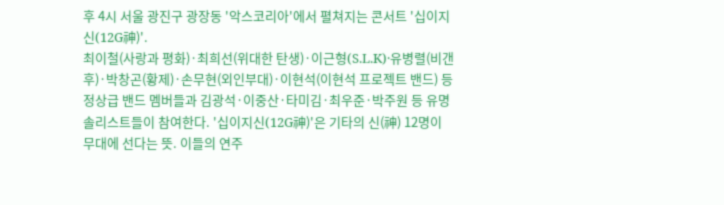후 4시 서울 광진구 광장동 '악스코리아'에서 펼쳐지는 콘서트 '십이지신(12G神)'.
최이철(사랑과 평화)·최희선(위대한 탄생)·이근형(S.L.K)·유병렬(비갠후)·박창곤(황제)·손무현(외인부대)·이현석(이현석 프로젝트 밴드) 등 정상급 밴드 멤버들과 김광석·이중산·타미김·최우준·박주원 등 유명 솔리스트들이 참여한다. '십이지신(12G神)'은 기타의 신(神) 12명이 무대에 선다는 뜻. 이들의 연주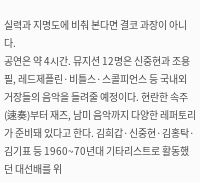실력과 지명도에 비춰 본다면 결코 과장이 아니다.
공연은 약 4시간. 뮤지션 12명은 신중현과 조용필, 레드제플린·비틀스·스콜피언스 등 국내외 거장들의 음악을 들려줄 예정이다. 현란한 속주(速奏)부터 재즈, 남미 음악까지 다양한 레퍼토리가 준비돼 있다고 한다. 김희갑·신중현·김홍탁·김기표 등 1960~70년대 기타리스트로 활동했던 대선배를 위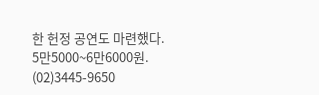한 헌정 공연도 마련했다. 5만5000~6만6000원. (02)3445-9650